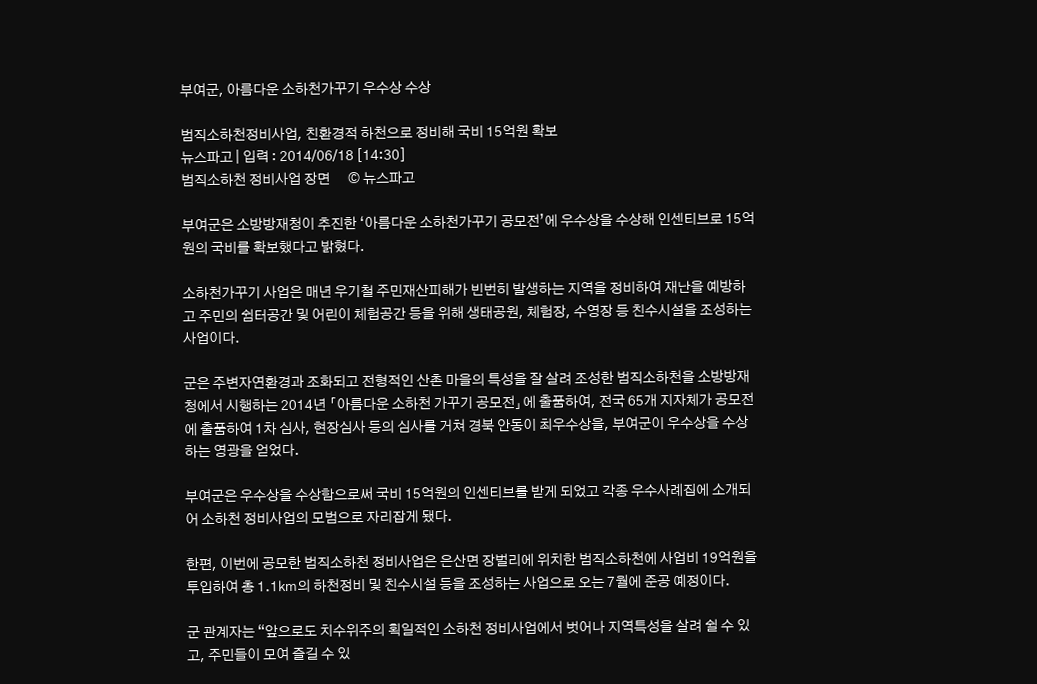부여군, 아름다운 소하천가꾸기 우수상 수상

범직소하천정비사업, 친환경적 하천으로 정비해 국비 15억원 확보
뉴스파고 | 입력 : 2014/06/18 [14:30]
범직소하천 정비사업 장면      © 뉴스파고

부여군은 소방방재청이 추진한 ‘아름다운 소하천가꾸기 공모전’에 우수상을 수상해 인센티브로 15억원의 국비를 확보했다고 밝혔다.

소하천가꾸기 사업은 매년 우기철 주민재산피해가 빈번히 발생하는 지역을 정비하여 재난을 예방하고 주민의 쉼터공간 및 어린이 체험공간 등을 위해 생태공원, 체험장, 수영장 등 친수시설을 조성하는 사업이다.

군은 주변자연환경과 조화되고 전형적인 산촌 마을의 특성을 잘 살려 조성한 범직소하천을 소방방재청에서 시행하는 2014년 「아름다운 소하천 가꾸기 공모전」에 출품하여, 전국 65개 지자체가 공모전에 출품하여 1차 심사, 현장심사 등의 심사를 거쳐 경북 안동이 최우수상을, 부여군이 우수상을 수상하는 영광을 얻었다.

부여군은 우수상을 수상함으로써 국비 15억원의 인센티브를 받게 되었고 각종 우수사례집에 소개되어 소하천 정비사업의 모범으로 자리잡게 됐다.

한편, 이번에 공모한 범직소하천 정비사업은 은산면 장벌리에 위치한 범직소하천에 사업비 19억원을 투입하여 총 1.1㎞의 하천정비 및 친수시설 등을 조성하는 사업으로 오는 7월에 준공 예정이다.

군 관계자는 “앞으로도 치수위주의 획일적인 소하천 정비사업에서 벗어나 지역특성을 살려 쉴 수 있고, 주민들이 모여 즐길 수 있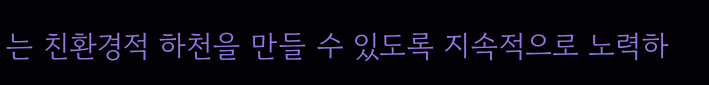는 친환경적 하천을 만들 수 있도록 지속적으로 노력하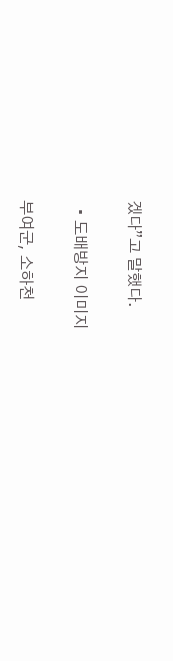겠다”고 말했다.

  • 도배방지 이미지

부여군, 소하천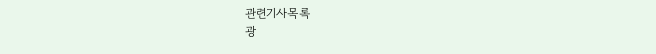관련기사목록
광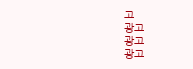고
광고
광고
광고